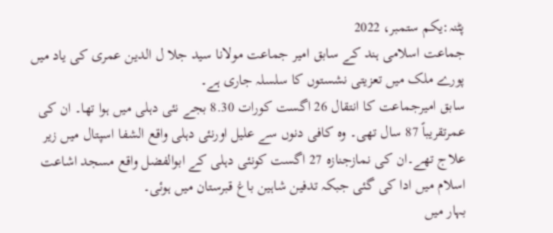پٹنہ:یکم ستمبر، 2022
جماعت اسلامی ہند کے سابق امیر جماعت مولانا سید جلا ل الدین عمری کی یاد میں پورے ملک میں تعزیتی نشستوں کا سلسلہ جاری ہے۔
سابق امیرجماعت کا انتقال 26 اگست کورات 8.30 بجے نئی دہلی میں ہوا تھا۔ ان کی عمرتقریباً 87 سال تھی۔ وہ کافی دنوں سے علیل اورنئی دہلی واقع الشفا اسپتال میں زیر علاج تھے۔ان کی نمازجنازہ 27 اگست کونئی دہلی کے ابوالفضل واقع مسجد اشاعت اسلام میں ادا کی گئی جبکہ تدفین شاہین باغ قبرستان میں ہوئی۔
بہار میں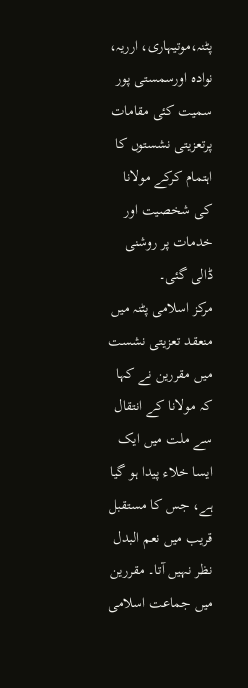پٹنہ،موتیہاری، ارریہ، نوادہ اورسمستی پور سمیت کئی مقامات پرتعزیتی نشستوں کا اہتمام کرکے مولانا کی شخصیت اور خدمات پر روشنی ڈالی گئی۔
مرکز اسلامی پٹنہ میں منعقد تعزیتی نشست میں مقررین نے کہا کہ مولانا کے انتقال سے ملت میں ایک ایسا خلاء پیدا ہو گیا ہے، جس کا مستقبل قریب میں نعم البدل نظر نہیں آتا۔ مقررین میں جماعت اسلامی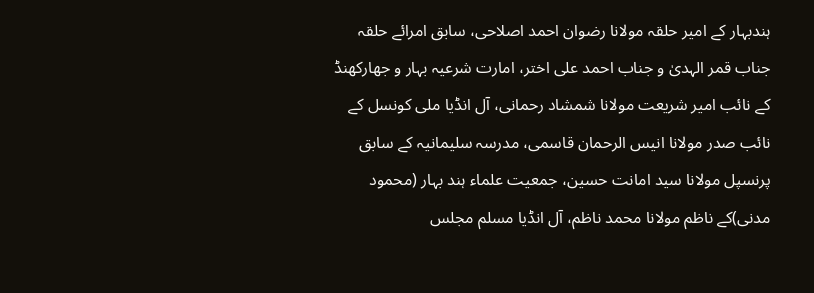ہندبہار کے امیر حلقہ مولانا رضوان احمد اصلاحی، سابق امرائے حلقہ جناب قمر الہدیٰ و جناب احمد علی اختر، امارت شرعیہ بہار و جھارکھنڈ کے نائب امیر شریعت مولانا شمشاد رحمانی، آل انڈیا ملی کونسل کے نائب صدر مولانا انیس الرحمان قاسمی، مدرسہ سلیمانیہ کے سابق پرنسپل مولانا سید امانت حسین، جمعیت علماء ہند بہار (محمود مدنی)کے ناظم مولانا محمد ناظم، آل انڈیا مسلم مجلس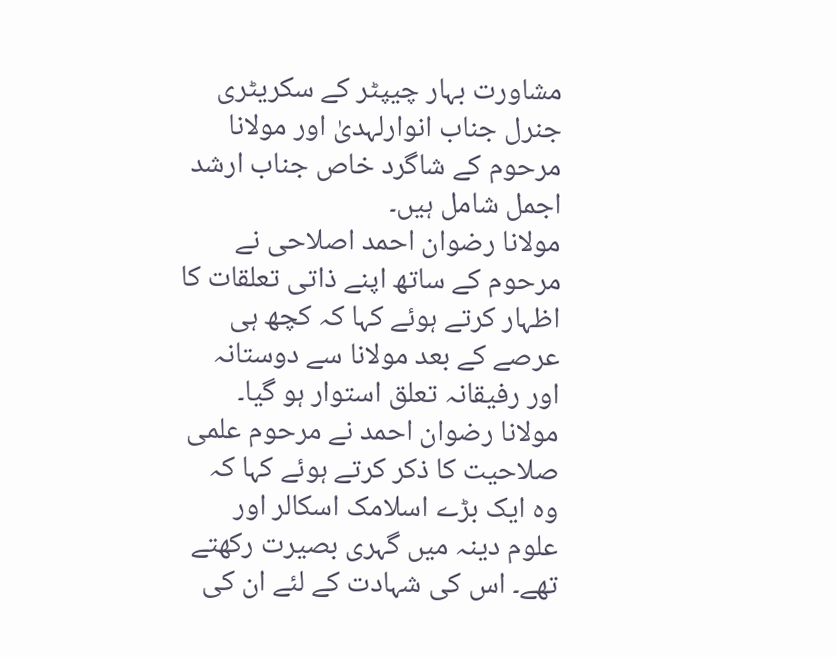مشاورت بہار چیپٹر کے سکریٹری جنرل جناب انوارلہدیٰ اور مولانا مرحوم کے شاگرد خاص جناب ارشد اجمل شامل ہیں۔
مولانا رضوان احمد اصلاحی نے مرحوم کے ساتھ اپنے ذاتی تعلقات کا اظہار کرتے ہوئے کہا کہ کچھ ہی عرصے کے بعد مولانا سے دوستانہ اور رفیقانہ تعلق استوار ہو گیا۔
مولانا رضوان احمد نے مرحوم علمی صلاحیت کا ذکر کرتے ہوئے کہا کہ وہ ایک بڑے اسلامک اسکالر اور علوم دینہ میں گہری بصیرت رکھتے تھے۔ اس کی شہادت کے لئے ان کی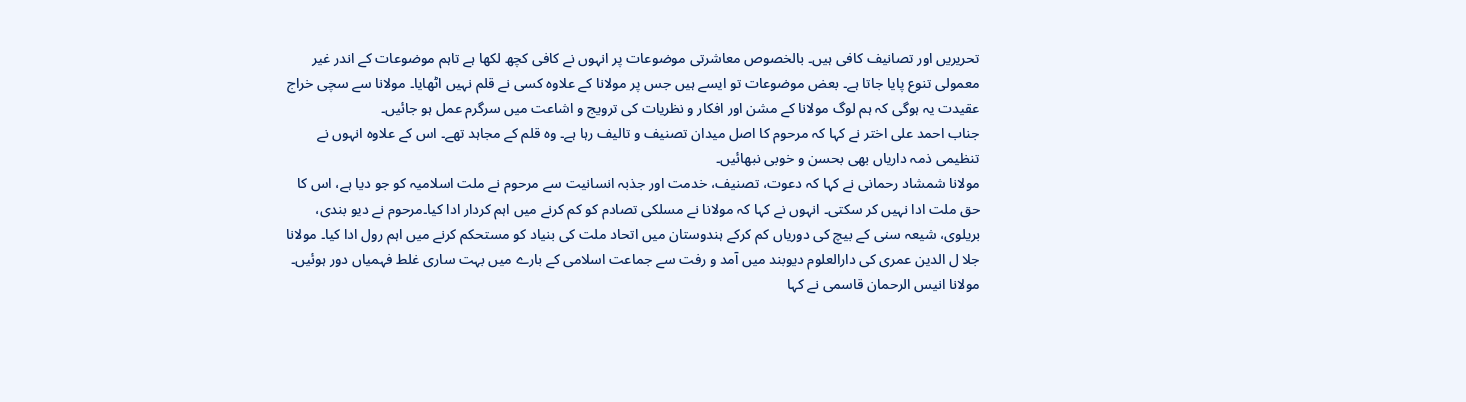تحریریں اور تصانیف کافی ہیں۔ بالخصوص معاشرتی موضوعات پر انہوں نے کافی کچھ لکھا ہے تاہم موضوعات کے اندر غیر معمولی تنوع پایا جاتا ہے۔ بعض موضوعات تو ایسے ہیں جس پر مولانا کے علاوہ کسی نے قلم نہیں اٹھایا۔ مولانا سے سچی خراج عقیدت یہ ہوگی کہ ہم لوگ مولانا کے مشن اور افکار و نظریات کی ترویج و اشاعت میں سرگرم عمل ہو جائیں۔
جناب احمد علی اختر نے کہا کہ مرحوم کا اصل میدان تصنیف و تالیف رہا ہے۔ وہ قلم کے مجاہد تھے۔ اس کے علاوہ انہوں نے تنظیمی ذمہ داریاں بھی بحسن و خوبی نبھائیں۔
مولانا شمشاد رحمانی نے کہا کہ دعوت، تصنیف، خدمت اور جذبہ انسانیت سے مرحوم نے ملت اسلامیہ کو جو دیا ہے، اس کا حق ملت ادا نہیں کر سکتی۔ انہوں نے کہا کہ مولانا نے مسلکی تصادم کو کم کرنے میں اہم کردار ادا کیا۔مرحوم نے دیو بندی، بریلوی، شیعہ سنی کے بیچ کی دوریاں کم کرکے ہندوستان میں اتحاد ملت کی بنیاد کو مستحکم کرنے میں اہم رول ادا کیا۔ مولانا جلا ل الدین عمری کی دارالعلوم دیوبند میں آمد و رفت سے جماعت اسلامی کے بارے میں بہت ساری غلط فہمیاں دور ہوئیں۔
مولانا انیس الرحمان قاسمی نے کہا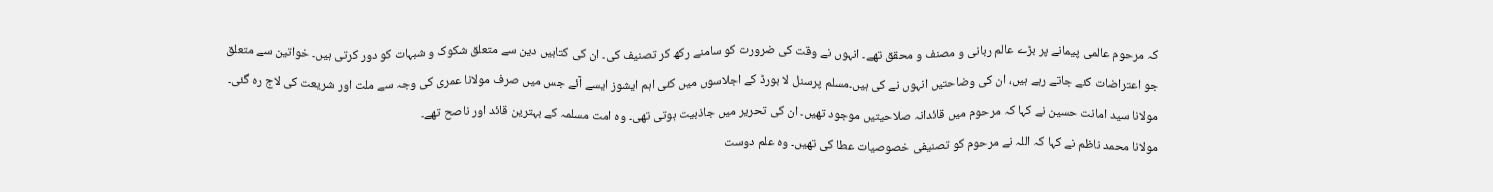کہ مرحوم عالمی پیمانے پر بڑے عالم ربانی و مصنف و محقق تھے۔ انہوں نے وقت کی ضرورت کو سامنے رکھ کر تصنیف کی۔ ان کی کتابیں دین سے متعلق شکوک و شبہات کو دور کرتی ہیں۔ خواتین سے متعلق جو اعتراضات کئے جاتے رہے ہیں، ان کی وضاحتیں انہوں نے کی ہیں۔مسلم پرسنل لا بورڈ کے اجلاسوں میں کئی اہم ایشوز ایسے آئے جس میں صرف مولانا عمری کی وجہ سے ملت اور شریعت کی لاج رہ گئی۔
مولانا سید امانت حسین نے کہا کہ مرحوم میں قائدانہ صلاحیتیں موجود تھیں۔ ان کی تحریر میں جاذبیت ہوتی تھی۔ وہ امت مسلمہ کے بہترین قائد اور ناصح تھے۔
مولانا محمد ناظم نے کہا کہ اللہ نے مرحوم کو تصنیفی خصوصیات عطا کی تھیں۔ وہ علم دوست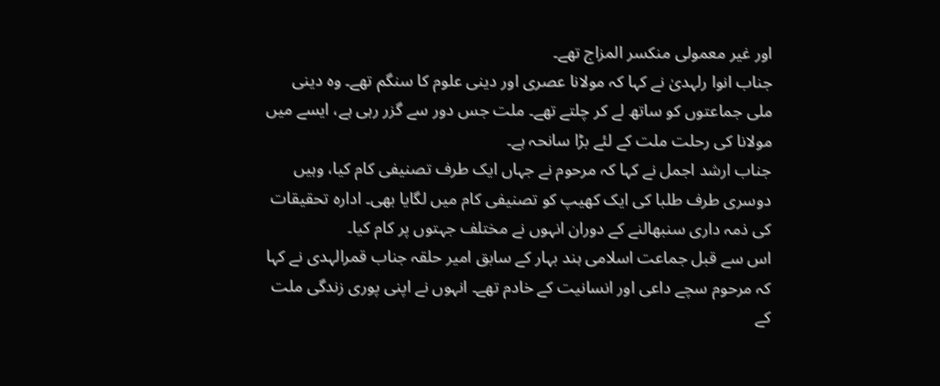اور غیر معمولی منکسر المزاج تھے۔
جناب انوا رلہدیٰ نے کہا کہ مولانا عصری اور دینی علوم کا سنگم تھے۔ وہ دینی ملی جماعتوں کو ساتھ لے کر چلتے تھے۔ ملت جس دور سے گزر رہی ہے، ایسے میں مولانا کی رحلت ملت کے لئے بڑا سانحہ ہے۔
جناب ارشد اجمل نے کہا کہ مرحوم نے جہاں ایک طرف تصنیفی کام کیا، وہیں دوسری طرف طلبا کی ایک کھیپ کو تصنیفی کام میں لگایا بھی۔ ادارہ تحقیقات کی ذمہ داری سنبھالنے کے دوران انہوں نے مختلف جہتوں پر کام کیا۔
اس سے قبل جماعت اسلامی ہند بہار کے سابق امیر حلقہ جناب قمرالہدی نے کہا کہ مرحوم سچے داعی اور انسانیت کے خادم تھے۔ انہوں نے اپنی پوری زندگی ملت کے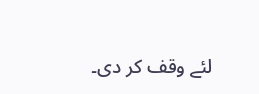لئے وقف کر دی۔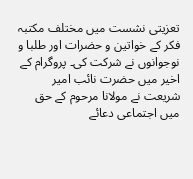تعزیتی نشست میں مختلف مکتبہ فکر کے خواتین و حضرات اور طلبا و نوجوانوں نے شرکت کی۔ پروگرام کے اخیر میں حضرت نائب امیر شریعت نے مولانا مرحوم کے حق میں اجتماعی دعائے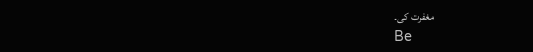مغفرت کی۔
Be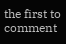the first to comment